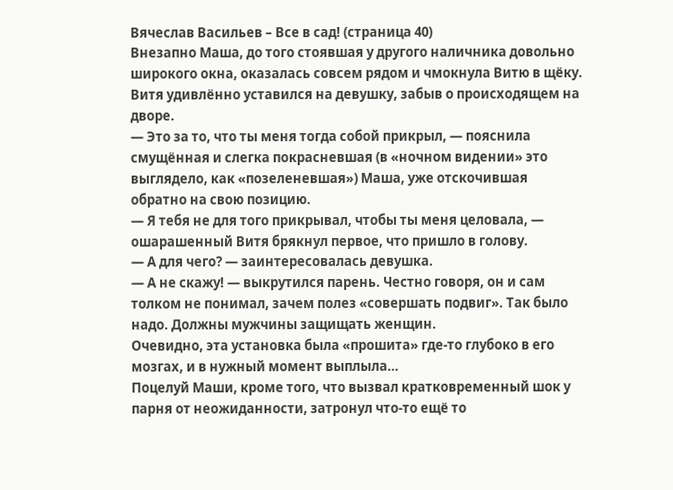Вячеслав Васильев – Все в сад! (страница 40)
Внезапно Маша, до того стоявшая у другого наличника довольно широкого окна, оказалась совсем рядом и чмокнула Витю в щёку.
Витя удивлённо уставился на девушку, забыв о происходящем на дворе.
— Это за то, что ты меня тогда собой прикрыл, — пояснила смущённая и слегка покрасневшая (в «ночном видении» это выглядело, как «позеленевшая») Маша, уже отскочившая обратно на свою позицию.
— Я тебя не для того прикрывал, чтобы ты меня целовала, — ошарашенный Витя брякнул первое, что пришло в голову.
— А для чего? — заинтересовалась девушка.
— А не скажу! — выкрутился парень. Честно говоря, он и сам толком не понимал, зачем полез «совершать подвиг». Так было надо. Должны мужчины защищать женщин.
Очевидно, эта установка была «прошита» где-то глубоко в его мозгах, и в нужный момент выплыла…
Поцелуй Маши, кроме того, что вызвал кратковременный шок у парня от неожиданности, затронул что-то ещё то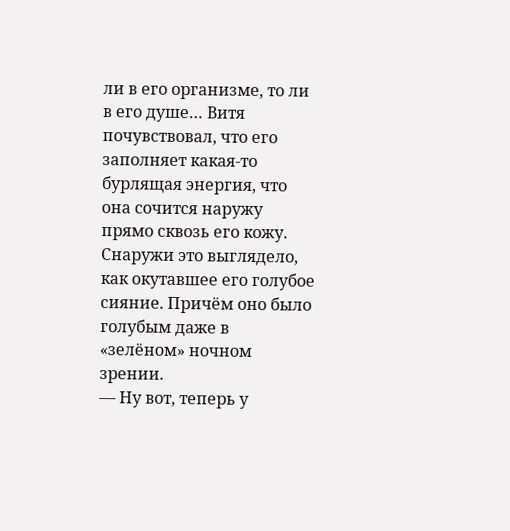ли в его организме, то ли в его душе… Витя почувствовал, что его заполняет какая-то бурлящая энергия, что она сочится наружу прямо сквозь его кожу.
Снаружи это выглядело, как окутавшее его голубое сияние. Причём оно было голубым даже в «зелёном» ночном зрении.
— Ну вот, теперь у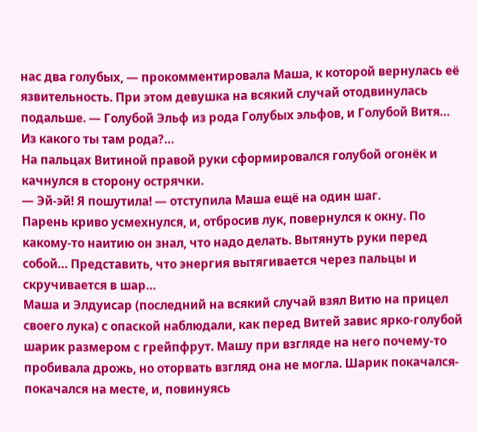нас два голубых, — прокомментировала Маша, к которой вернулась её язвительность. При этом девушка на всякий случай отодвинулась подальше. — Голубой Эльф из рода Голубых эльфов, и Голубой Витя… Из какого ты там рода?…
На пальцах Витиной правой руки сформировался голубой огонёк и качнулся в сторону острячки.
— Эй-эй! Я пошутила! — отступила Маша ещё на один шаг.
Парень криво усмехнулся, и, отбросив лук, повернулся к окну. По какому-то наитию он знал, что надо делать. Вытянуть руки перед собой… Представить, что энергия вытягивается через пальцы и скручивается в шар…
Маша и Элдуисар (последний на всякий случай взял Витю на прицел своего лука) с опаской наблюдали, как перед Витей завис ярко-голубой шарик размером с грейпфрут. Машу при взгляде на него почему-то пробивала дрожь, но оторвать взгляд она не могла. Шарик покачался-покачался на месте, и, повинуясь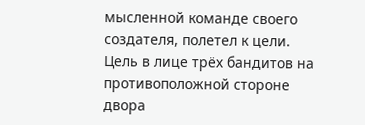мысленной команде своего создателя, полетел к цели. Цель в лице трёх бандитов на противоположной стороне двора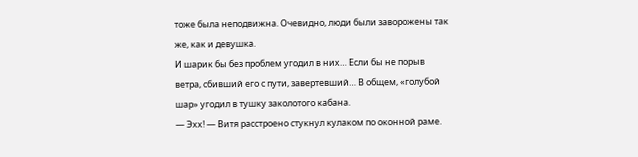тоже была неподвижна. Очевидно, люди были заворожены так же, как и девушка.
И шарик бы без проблем угодил в них… Если бы не порыв ветра, сбивший его с пути, завертевший… В общем, «голубой шар» угодил в тушку заколотого кабана.
— Эхх! — Витя расстроено стукнул кулаком по оконной раме.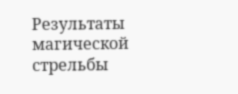Результаты магической стрельбы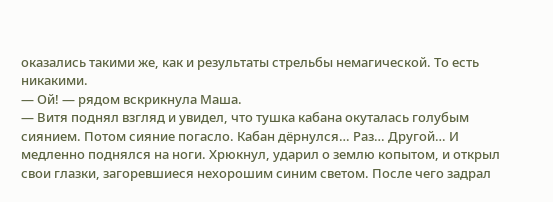оказались такими же, как и результаты стрельбы немагической. То есть никакими.
— Ой! — рядом вскрикнула Маша.
— Витя поднял взгляд и увидел, что тушка кабана окуталась голубым сиянием. Потом сияние погасло. Кабан дёрнулся… Раз… Другой… И медленно поднялся на ноги. Хрюкнул, ударил о землю копытом, и открыл свои глазки, загоревшиеся нехорошим синим светом. После чего задрал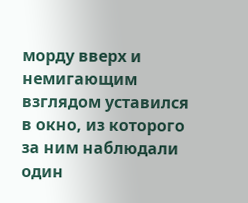морду вверх и немигающим взглядом уставился в окно, из которого за ним наблюдали один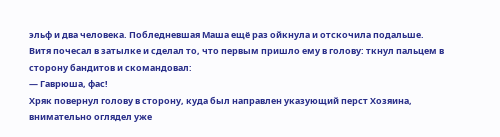эльф и два человека. Побледневшая Маша ещё раз ойкнула и отскочила подальше. Витя почесал в затылке и сделал то, что первым пришло ему в голову: ткнул пальцем в сторону бандитов и скомандовал:
— Гаврюша, фас!
Хряк повернул голову в сторону, куда был направлен указующий перст Хозяина, внимательно оглядел уже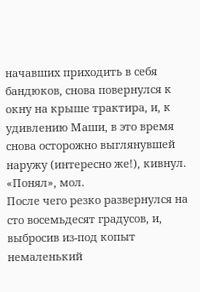начавших приходить в себя бандюков, снова повернулся к окну на крыше трактира, и, к удивлению Маши, в это время снова осторожно выглянувшей наружу (интересно же!), кивнул. «Понял», мол.
После чего резко развернулся на сто восемьдесят градусов, и, выбросив из-под копыт немаленький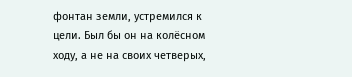фонтан земли, устремился к цели. Был бы он на колёсном ходу, а не на своих четверых,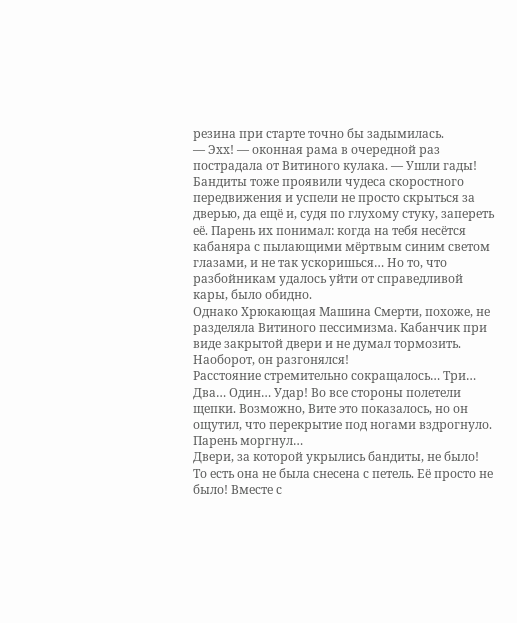резина при старте точно бы задымилась.
— Эхх! — оконная рама в очередной раз пострадала от Витиного кулака. — Ушли гады!
Бандиты тоже проявили чудеса скоростного передвижения и успели не просто скрыться за дверью, да ещё и, судя по глухому стуку, запереть её. Парень их понимал: когда на тебя несётся кабаняра с пылающими мёртвым синим светом глазами, и не так ускоришься… Но то, что разбойникам удалось уйти от справедливой кары, было обидно.
Однако Хрюкающая Машина Смерти, похоже, не разделяла Витиного пессимизма. Кабанчик при виде закрытой двери и не думал тормозить. Наоборот, он разгонялся!
Расстояние стремительно сокращалось… Три… Два… Один… Удар! Во все стороны полетели щепки. Возможно, Вите это показалось, но он ощутил, что перекрытие под ногами вздрогнуло. Парень моргнул…
Двери, за которой укрылись бандиты, не было! То есть она не была снесена с петель. Её просто не было! Вместе с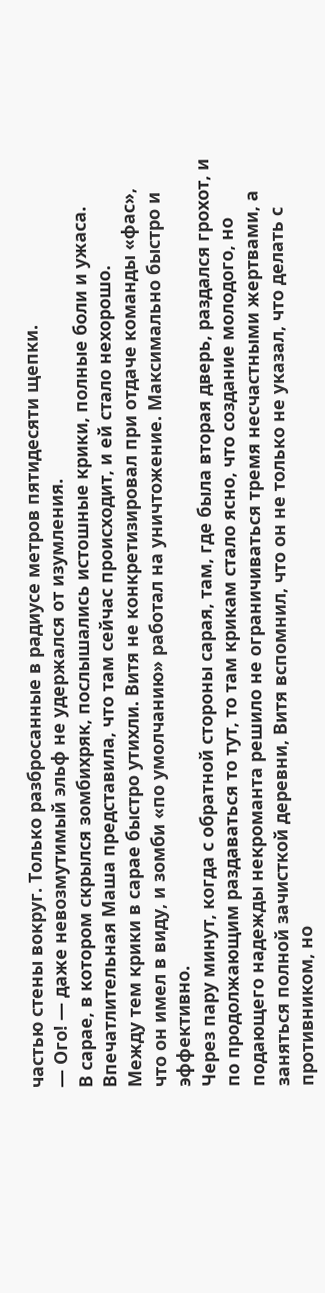частью стены вокруг. Только разбросанные в радиусе метров пятидесяти щепки.
— Ого! — даже невозмутимый эльф не удержался от изумления.
В сарае, в котором скрылся зомбихряк, послышались истошные крики, полные боли и ужаса. Впечатлительная Маша представила, что там сейчас происходит, и ей стало нехорошо.
Между тем крики в сарае быстро утихли. Витя не конкретизировал при отдаче команды «фас», что он имел в виду, и зомби «по умолчанию» работал на уничтожение. Максимально быстро и эффективно.
Через пару минут, когда с обратной стороны сарая, там, где была вторая дверь, раздался грохот, и по продолжающим раздаваться то тут, то там крикам стало ясно, что создание молодого, но подающего надежды некроманта решило не ограничиваться тремя несчастными жертвами, а заняться полной зачисткой деревни, Витя вспомнил, что он не только не указал, что делать с противником, но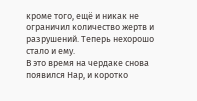кроме того, ещё и никак не ограничил количество жертв и разрушений. Теперь нехорошо стало и ему.
В это время на чердаке снова появился Нар, и коротко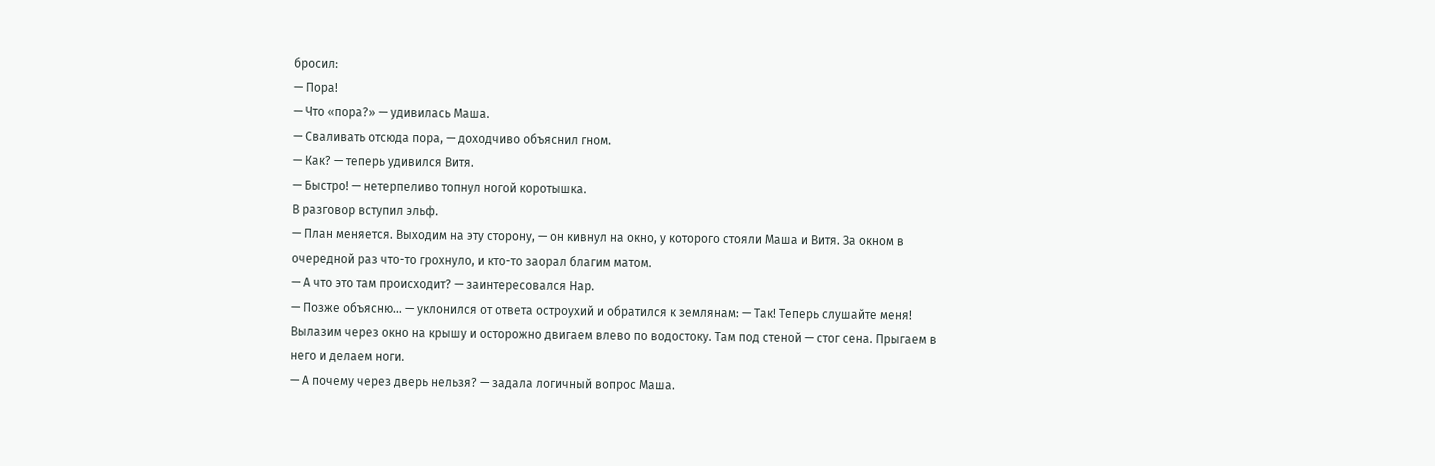бросил:
— Пора!
— Что «пора?» — удивилась Маша.
— Сваливать отсюда пора, — доходчиво объяснил гном.
— Как? — теперь удивился Витя.
— Быстро! — нетерпеливо топнул ногой коротышка.
В разговор вступил эльф.
— План меняется. Выходим на эту сторону, — он кивнул на окно, у которого стояли Маша и Витя. За окном в очередной раз что-то грохнуло, и кто-то заорал благим матом.
— А что это там происходит? — заинтересовался Нар.
— Позже объясню… — уклонился от ответа остроухий и обратился к землянам: — Так! Теперь слушайте меня! Вылазим через окно на крышу и осторожно двигаем влево по водостоку. Там под стеной — стог сена. Прыгаем в него и делаем ноги.
— А почему через дверь нельзя? — задала логичный вопрос Маша.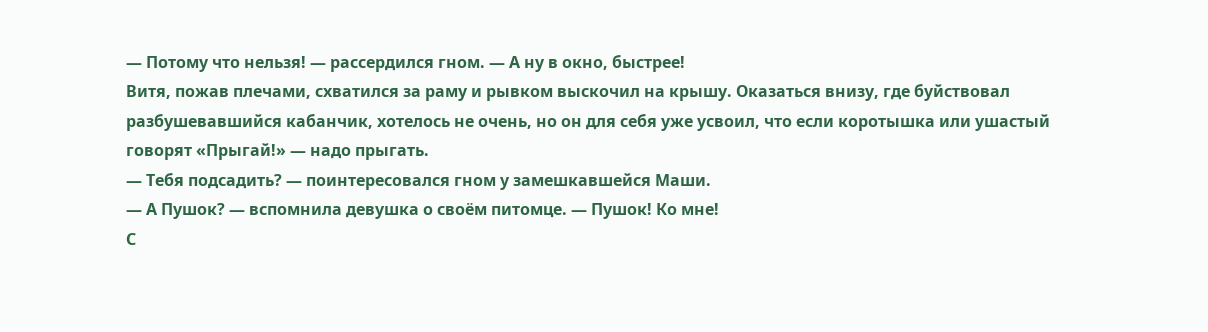— Потому что нельзя! — рассердился гном. — А ну в окно, быстрее!
Витя, пожав плечами, схватился за раму и рывком выскочил на крышу. Оказаться внизу, где буйствовал разбушевавшийся кабанчик, хотелось не очень, но он для себя уже усвоил, что если коротышка или ушастый говорят «Прыгай!» — надо прыгать.
— Тебя подсадить? — поинтересовался гном у замешкавшейся Маши.
— А Пушок? — вспомнила девушка о своём питомце. — Пушок! Ко мне!
С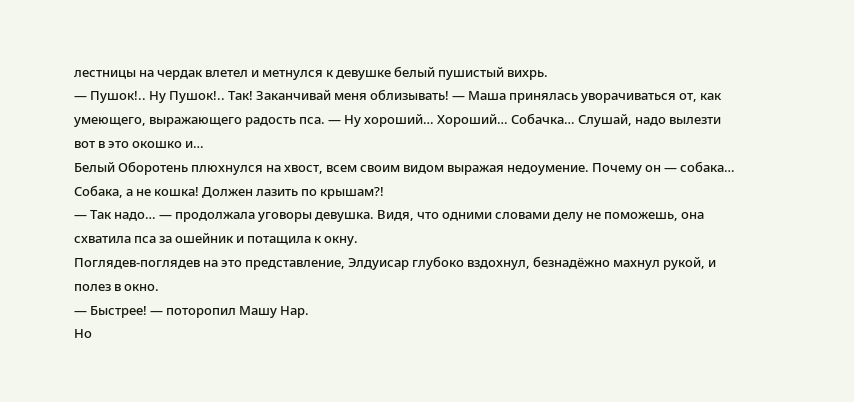лестницы на чердак влетел и метнулся к девушке белый пушистый вихрь.
— Пушок!.. Ну Пушок!.. Так! Заканчивай меня облизывать! — Маша принялась уворачиваться от, как умеющего, выражающего радость пса. — Ну хороший… Хороший… Собачка… Слушай, надо вылезти вот в это окошко и…
Белый Оборотень плюхнулся на хвост, всем своим видом выражая недоумение. Почему он — собака… Собака, а не кошка! Должен лазить по крышам?!
— Так надо… — продолжала уговоры девушка. Видя, что одними словами делу не поможешь, она схватила пса за ошейник и потащила к окну.
Поглядев-поглядев на это представление, Элдуисар глубоко вздохнул, безнадёжно махнул рукой, и полез в окно.
— Быстрее! — поторопил Машу Нар.
Но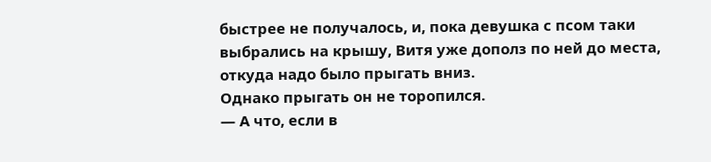быстрее не получалось, и, пока девушка с псом таки выбрались на крышу, Витя уже дополз по ней до места, откуда надо было прыгать вниз.
Однако прыгать он не торопился.
— А что, если в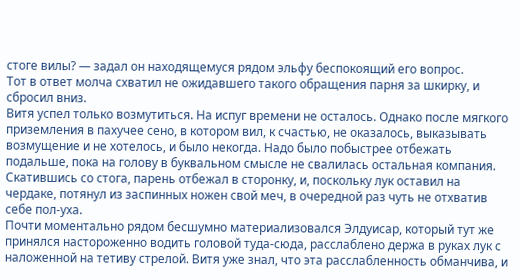стоге вилы? — задал он находящемуся рядом эльфу беспокоящий его вопрос.
Тот в ответ молча схватил не ожидавшего такого обращения парня за шкирку, и сбросил вниз.
Витя успел только возмутиться. На испуг времени не осталось. Однако после мягкого приземления в пахучее сено, в котором вил, к счастью, не оказалось, выказывать возмущение и не хотелось, и было некогда. Надо было побыстрее отбежать подальше, пока на голову в буквальном смысле не свалилась остальная компания. Скатившись со стога, парень отбежал в сторонку, и, поскольку лук оставил на чердаке, потянул из заспинных ножен свой меч, в очередной раз чуть не отхватив себе пол-уха.
Почти моментально рядом бесшумно материализовался Элдуисар, который тут же принялся настороженно водить головой туда-сюда, расслаблено держа в руках лук с наложенной на тетиву стрелой. Витя уже знал, что эта расслабленность обманчива, и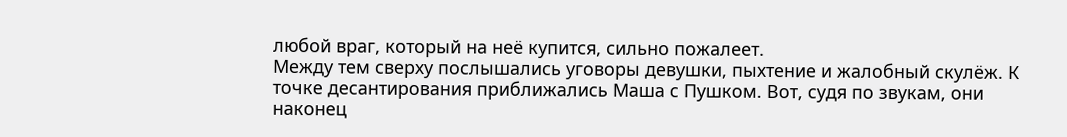любой враг, который на неё купится, сильно пожалеет.
Между тем сверху послышались уговоры девушки, пыхтение и жалобный скулёж. К точке десантирования приближались Маша с Пушком. Вот, судя по звукам, они наконец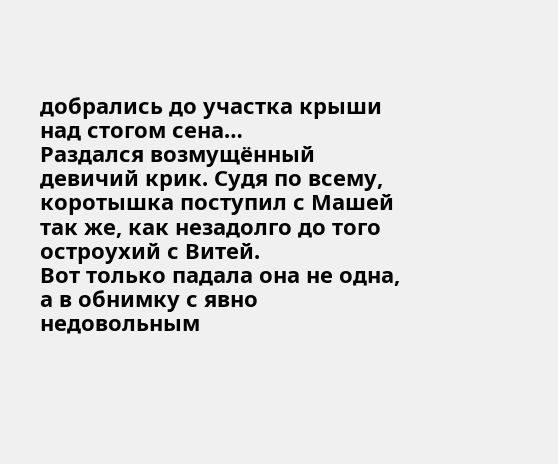добрались до участка крыши над стогом сена…
Раздался возмущённый девичий крик. Судя по всему, коротышка поступил с Машей так же, как незадолго до того остроухий с Витей.
Вот только падала она не одна, а в обнимку с явно недовольным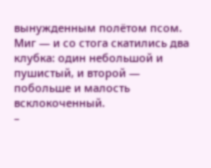вынужденным полётом псом.
Миг — и со стога скатились два клубка: один небольшой и пушистый, и второй — побольше и малость всклокоченный.
–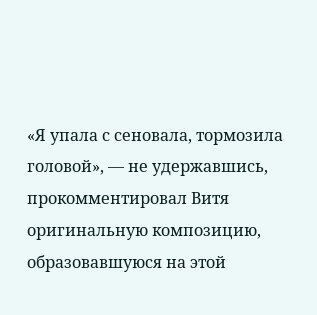«Я упала с сеновала, тормозила головой», — не удержавшись, прокомментировал Витя оригинальную композицию, образовавшуюся на этой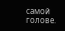самой голове.